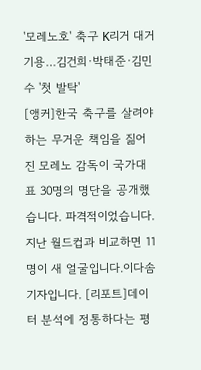'모레노호' 축구 K리거 대거 기용…김건희·박태준·김민수 '첫 발탁'
[앵커]한국 축구를 살려야 하는 무거운 책임을 짊어진 모레노 감독이 국가대표 30명의 명단을 공개했습니다. 파격적이었습니다. 지난 월드컵과 비교하면 11명이 새 얼굴입니다.이다솜 기자입니다. [리포트]데이터 분석에 정통하다는 평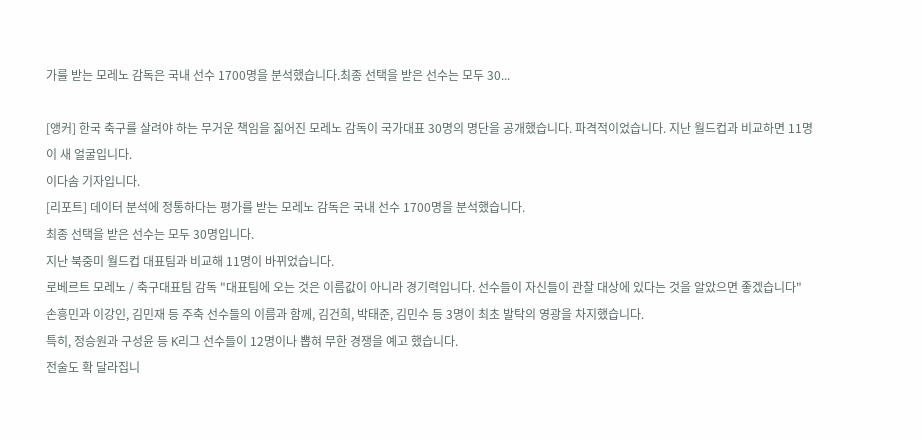가를 받는 모레노 감독은 국내 선수 1700명을 분석했습니다.최종 선택을 받은 선수는 모두 30...

[앵커] 한국 축구를 살려야 하는 무거운 책임을 짊어진 모레노 감독이 국가대표 30명의 명단을 공개했습니다. 파격적이었습니다. 지난 월드컵과 비교하면 11명이 새 얼굴입니다.
이다솜 기자입니다.
[리포트] 데이터 분석에 정통하다는 평가를 받는 모레노 감독은 국내 선수 1700명을 분석했습니다.
최종 선택을 받은 선수는 모두 30명입니다.
지난 북중미 월드컵 대표팀과 비교해 11명이 바뀌었습니다.
로베르트 모레노 / 축구대표팀 감독 "대표팀에 오는 것은 이름값이 아니라 경기력입니다. 선수들이 자신들이 관찰 대상에 있다는 것을 알았으면 좋겠습니다"
손흥민과 이강인, 김민재 등 주축 선수들의 이름과 함께, 김건희, 박태준, 김민수 등 3명이 최초 발탁의 영광을 차지했습니다.
특히, 정승원과 구성윤 등 K리그 선수들이 12명이나 뽑혀 무한 경쟁을 예고 했습니다.
전술도 확 달라집니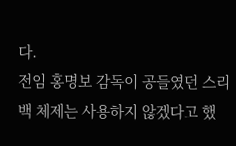다.
전임 홍명보 감독이 공들였던 스리백 체제는 사용하지 않겠다고 했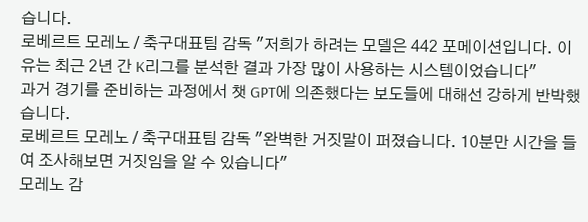습니다.
로베르트 모레노 / 축구대표팀 감독 "저희가 하려는 모델은 442 포메이션입니다. 이유는 최근 2년 간 K리그를 분석한 결과 가장 많이 사용하는 시스템이었습니다"
과거 경기를 준비하는 과정에서 챗 GPT에 의존했다는 보도들에 대해선 강하게 반박했습니다.
로베르트 모레노 / 축구대표팀 감독 "완벽한 거짓말이 퍼졌습니다. 10분만 시간을 들여 조사해보면 거짓임을 알 수 있습니다"
모레노 감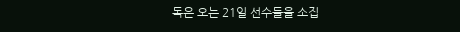독은 오는 21일 선수들을 소집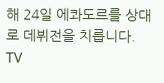해 24일 에콰도르를 상대로 데뷔전을 치릅니다.
TV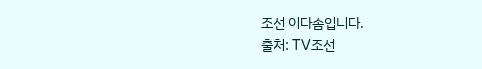조선 이다솜입니다.
출처: TV조선